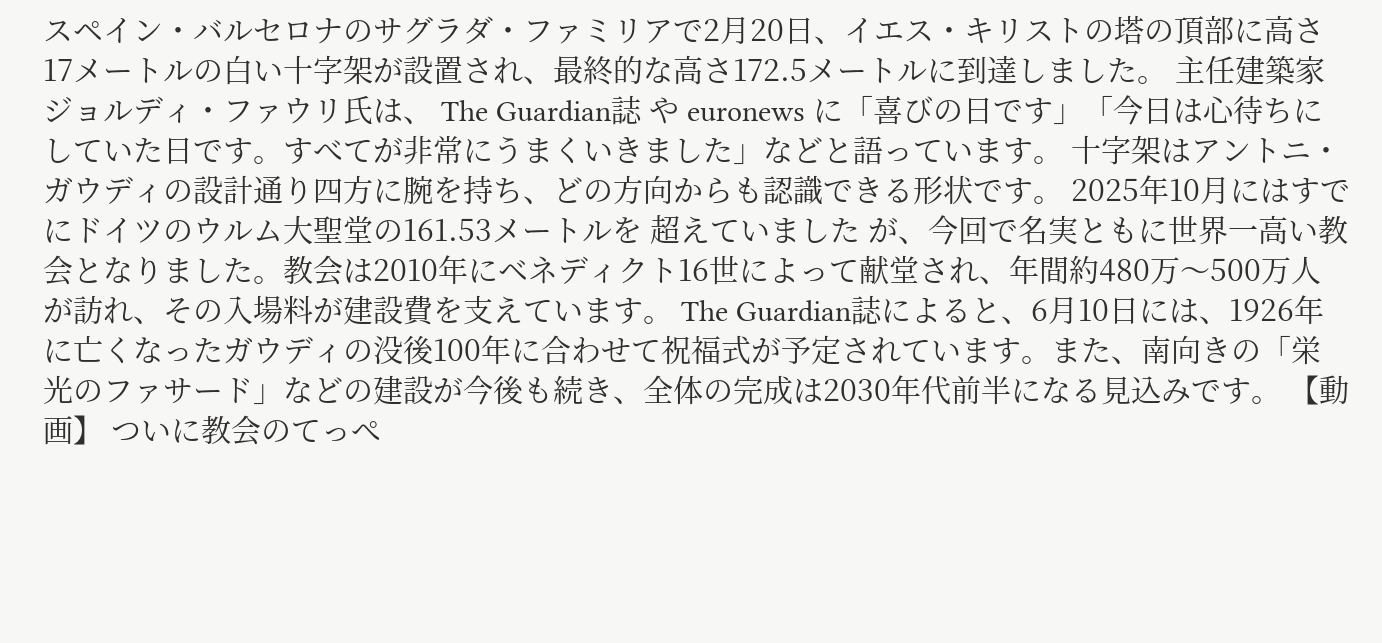スペイン・バルセロナのサグラダ・ファミリアで2月20日、イエス・キリストの塔の頂部に高さ17メートルの白い十字架が設置され、最終的な高さ172.5メートルに到達しました。 主任建築家ジョルディ・ファウリ氏は、 The Guardian誌 や euronews に「喜びの日です」「今日は心待ちにしていた日です。すべてが非常にうまくいきました」などと語っています。 十字架はアントニ・ガウディの設計通り四方に腕を持ち、どの方向からも認識できる形状です。 2025年10月にはすでにドイツのウルム大聖堂の161.53メートルを 超えていました が、今回で名実ともに世界一高い教会となりました。教会は2010年にベネディクト16世によって献堂され、年間約480万〜500万人が訪れ、その入場料が建設費を支えています。 The Guardian誌によると、6月10日には、1926年に亡くなったガウディの没後100年に合わせて祝福式が予定されています。また、南向きの「栄光のファサード」などの建設が今後も続き、全体の完成は2030年代前半になる見込みです。 【動画】 ついに教会のてっぺ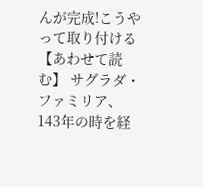んが完成!こうやって取り付ける 【あわせて読む】 サグラダ・ファミリア、143年の時を経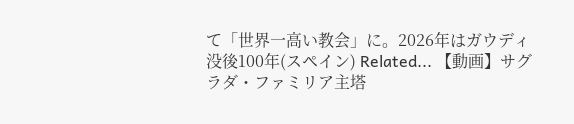て「世界一高い教会」に。2026年はガウディ没後100年(スペイン) Related... 【動画】サグラダ・ファミリア主塔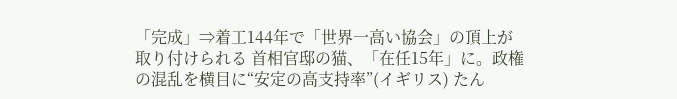「完成」⇒着工144年で「世界一高い協会」の頂上が取り付けられる 首相官邸の猫、「在任15年」に。政権の混乱を横目に“安定の高支持率”(イギリス) たん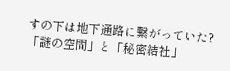すの下は地下通路に繋がっていた?「謎の空間」と「秘密結社」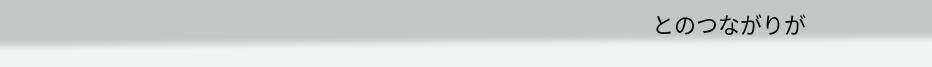とのつながりが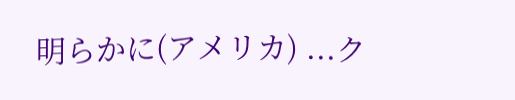明らかに(アメリカ) ...ク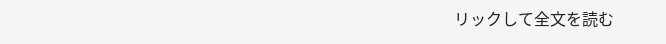リックして全文を読む